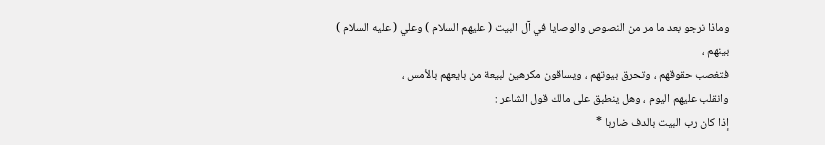وماذا نرجو بعد ما مر من النصوص والوصايا في آل البيت ( عليهم السلام ) وعلي ( عليه السلام ) بينهم ،
فتغصب حقوقهم ، وتحرق بيوتهم ، ويساقون مكرهين لبيعة من بايعهم بالأمس ،
وانقلب عليهم اليوم ، وهل ينطبق على مالك قول الشاعر :
إذا كان رب البيت بالدف ضاربا *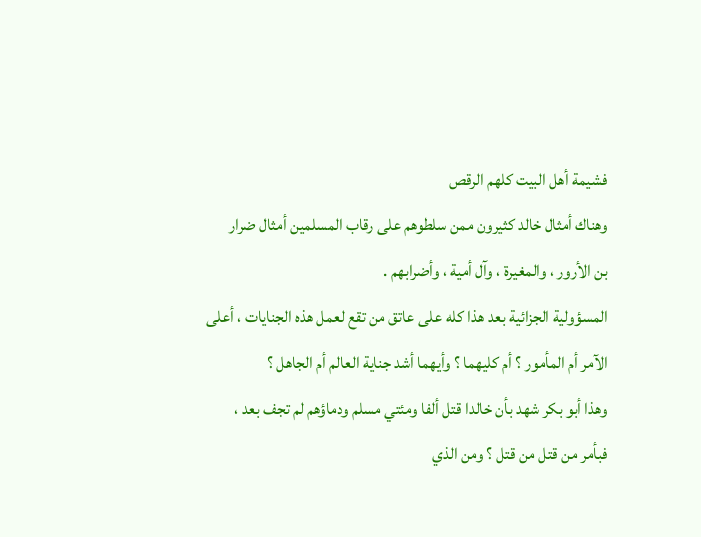فشيمة أهل البيت كلهم الرقص
وهناك أمثال خالد كثيرون ممن سلطوهم على رقاب المسلمين أمثال ضرار
بن الأرور ، والمغيرة ، وآل أمية ، وأضرابهم .
المسؤولية الجزائية بعد هذا كله على عاتق من تقع لعمل هذه الجنايات ، أعلى
الآمر أم المأمور ؟ أم كليهما ؟ وأيهما أشد جناية العالم أم الجاهل ؟
وهذا أبو بكر شهد بأن خالدا قتل ألفا ومئتي مسلم ودماؤهم لم تجف بعد ،
فبأمر من قتل من قتل ؟ ومن الذي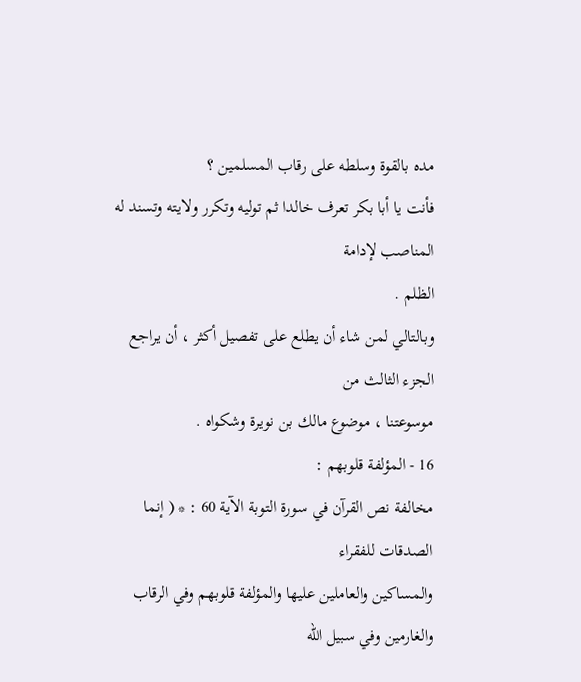مده بالقوة وسلطه على رقاب المسلمين ؟
فأنت يا أبا بكر تعرف خالدا ثم توليه وتكرر ولايته وتسند له المناصب لإدامة
الظلم .
وبالتالي لمن شاء أن يطلع على تفصيل أكثر ، أن يراجع الجزء الثالث من
موسوعتنا ، موضوع مالك بن نويرة وشكواه .
16 - المؤلفة قلوبهم :
مخالفة نص القرآن في سورة التوبة الآية 60 : * ( إنما الصدقات للفقراء
والمساكين والعاملين عليها والمؤلفة قلوبهم وفي الرقاب والغارمين وفي سبيل الله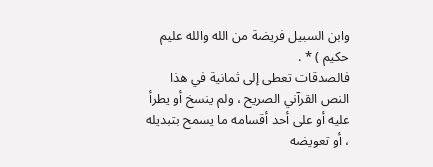وابن السبيل فريضة من الله والله عليم حكيم ) * .
فالصدقات تعطى إلى ثمانية في هذا النص القرآني الصريح ، ولم ينسخ أو يطرأ
عليه أو على أحد أقسامه ما يسمح بتبديله ، أو تعويضه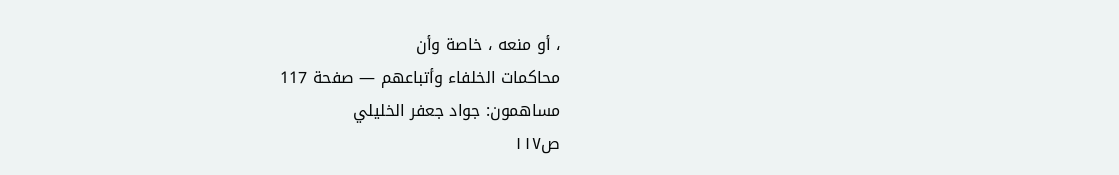، أو منعه ، خاصة وأن
محاكمات الخلفاء وأتباعهم — صفحة 117
مساهمون: جواد جعفر الخليلي
ص١١٧